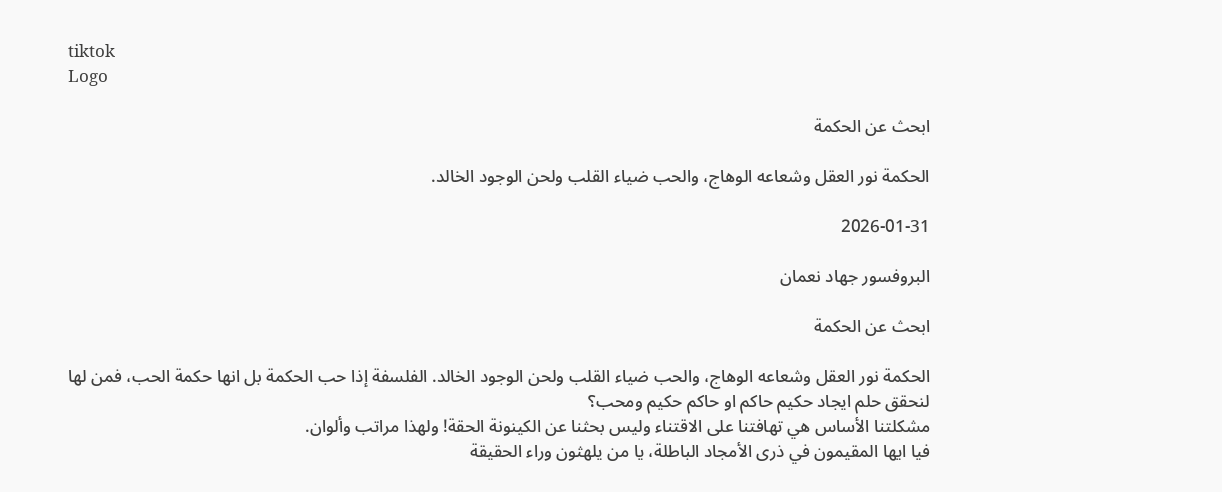tiktok
Logo

ابحث عن الحكمة

الحكمة نور العقل وشعاعه الوهاج، والحب ضياء القلب ولحن الوجود الخالد.

2026-01-31

البروفسور جهاد نعمان

ابحث عن الحكمة

الحكمة نور العقل وشعاعه الوهاج، والحب ضياء القلب ولحن الوجود الخالد. الفلسفة إذا حب الحكمة بل انها حكمة الحب، فمن لها لنحقق حلم ايجاد حكيم حاكم او حاكم حكيم ومحب؟
مشكلتنا الأساس هي تهافتنا على الاقتناء وليس بحثنا عن الكينونة الحقة! ولهذا مراتب وألوان.
فيا ايها المقيمون في ذرى الأمجاد الباطلة، يا من يلهثون وراء الحقيقة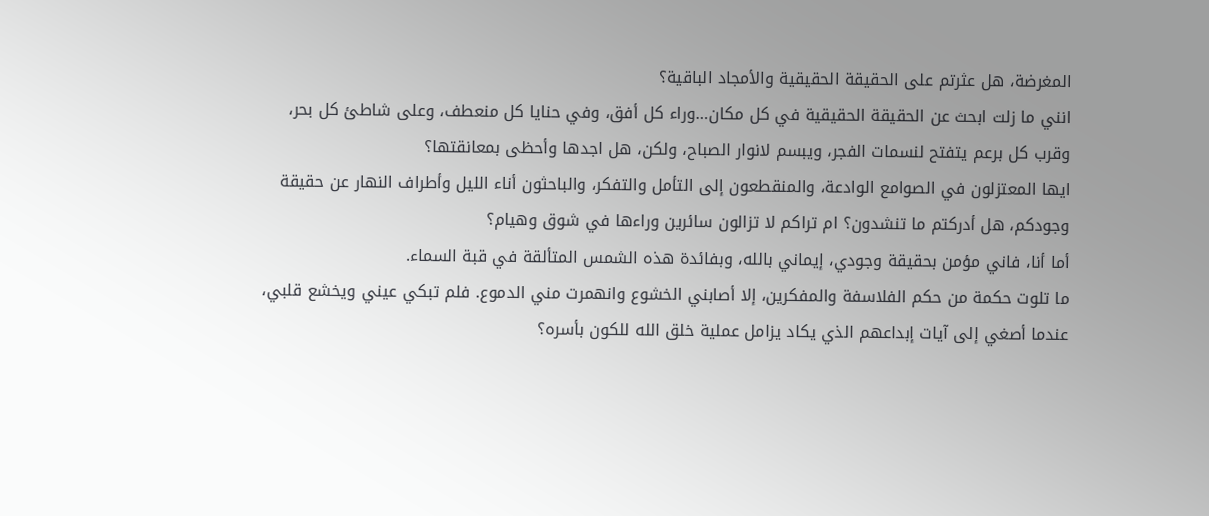المغرضة، هل عثرتم على الحقيقة الحقيقية والأمجاد الباقية؟
انني ما زلت ابحث عن الحقيقة الحقيقية في كل مكان…وراء كل أفق، وفي حنايا كل منعطف، وعلى شاطئ كل بحر، وقرب كل برعم يتفتح لنسمات الفجر، ويبسم لانوار الصباح، ولكن، هل اجدها وأحظى بمعانقتها؟
ايها المعتزلون في الصوامع الوادعة، والمنقطعون إلى التأمل والتفكر، والباحثون أناء الليل وأطراف النهار عن حقيقة وجودكم، هل أدركتم ما تنشدون؟ ام تراكم لا تزالون سائرين وراءها في شوق وهيام؟
أما أنا، فاني مؤمن بحقيقة وجودي، إيماني بالله، وبفائدة هذه الشمس المتألقة في قبة السماء.
ما تلوت حكمة من حكم الفلاسفة والمفكرين، إلا أصابني الخشوع وانهمرت مني الدموع. فلم تبكي عيني ويخشع قلبي، عندما أصغي إلى آيات إبداعهم الذي يكاد يزامل عملية خلق الله للكون بأسره؟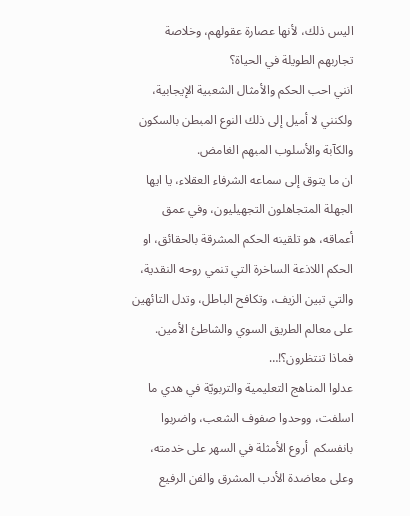اليس ذلك، لأنها عصارة عقولهم، وخلاصة تجاربهم الطويلة في الحياة؟
انني احب الحكم والأمثال الشعبية الإيجابية، ولكنني لا أميل إلى ذلك النوع المبطن بالسكون والكآبة والأسلوب المبهم الغامض.
ان ما يتوق إلى سماعه الشرفاء العقلاء، يا ايها الجهلة المتجاهلون التجهيليون، وفي عمق أعماقه، هو تلقينه الحكم المشرقة بالحقائق، او الحكم اللاذعة الساخرة التي تنمي روحه النقدية، والتي تبين الزيف، وتكافح الباطل، وتدل التائهين على معالم الطريق السوي والشاطئ الأمين. فماذا تنتظرون؟!…
عدلوا المناهج التعليمية والتربويّة في هدي ما اسلفت، ووحدوا صفوف الشعب، واضربوا بانفسكم  أروع الأمثلة في السهر على خدمته، وعلى معاضدة الأدب المشرق والفن الرفيع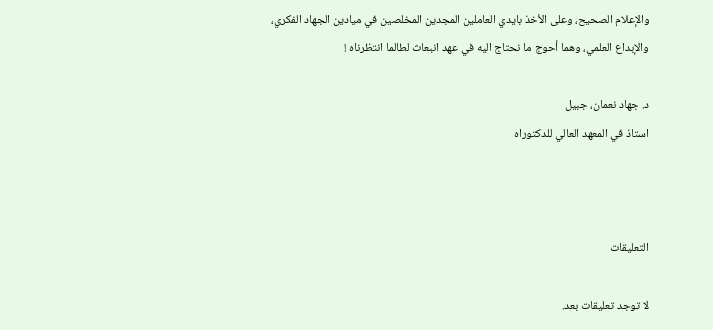والإعلام الصحيح، وعلى الأخذ بايدي العاملين المجدين المخلصين في ميادين الجهاد الفكري، والإبداع العلمي، وهما أحوج ما نحتاج اليه في عهد انبعاث لطالما انتظرناه !

د. جهاد نعمان، جبيل
استاذ في المعهد العالي للدكتوراه



التعليقات

لا توجد تعليقات بعد.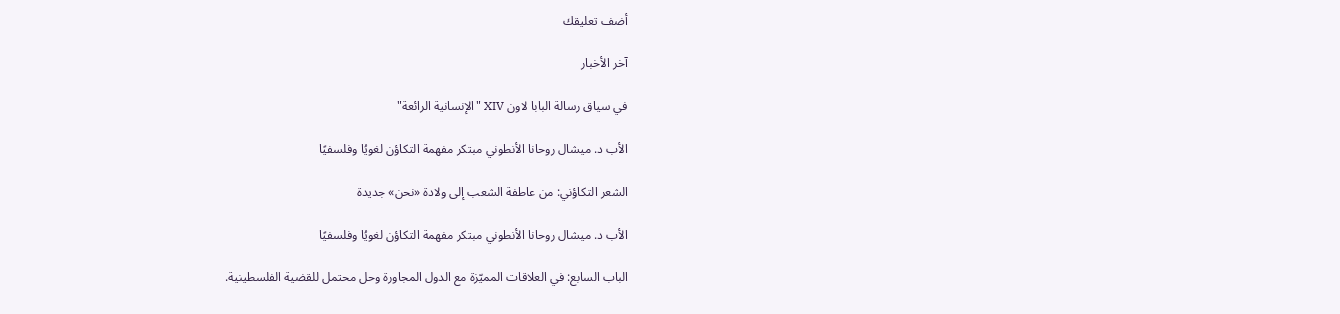أضف تعليقك

آخر الأخبار

في سياق رسالة البابا لاون XIV "الإنسانية الرائعة"

الأب د. ميشال روحانا الأنطوني مبتكر مفهمة التكاؤن لغويُا وفلسفيًا

الشعر التكاؤني: من عاطفة الشعب إلى ولادة «نحن» جديدة

الأب د. ميشال روحانا الأنطوني مبتكر مفهمة التكاؤن لغويُا وفلسفيًا

الباب السابع: في العلاقات المميّزة مع الدول المجاورة وحل محتمل للقضية الفلسطينية.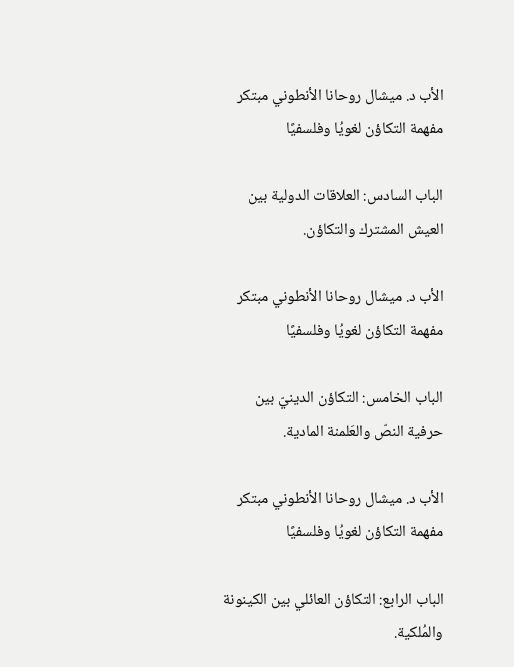الأب د. ميشال روحانا الأنطوني مبتكر مفهمة التكاؤن لغويُا وفلسفيًا

الباب السادس: العلاقات الدولية بين العيش المشترك والتكاؤن.

الأب د. ميشال روحانا الأنطوني مبتكر مفهمة التكاؤن لغويُا وفلسفيًا

الباب الخامس: التكاؤن الدينيّ بين حرفية النصّ والعَلمنة المادية.

الأب د. ميشال روحانا الأنطوني مبتكر مفهمة التكاؤن لغويُا وفلسفيًا

الباب الرابع: التكاؤن العائلي بين الكينونة والمُلكية.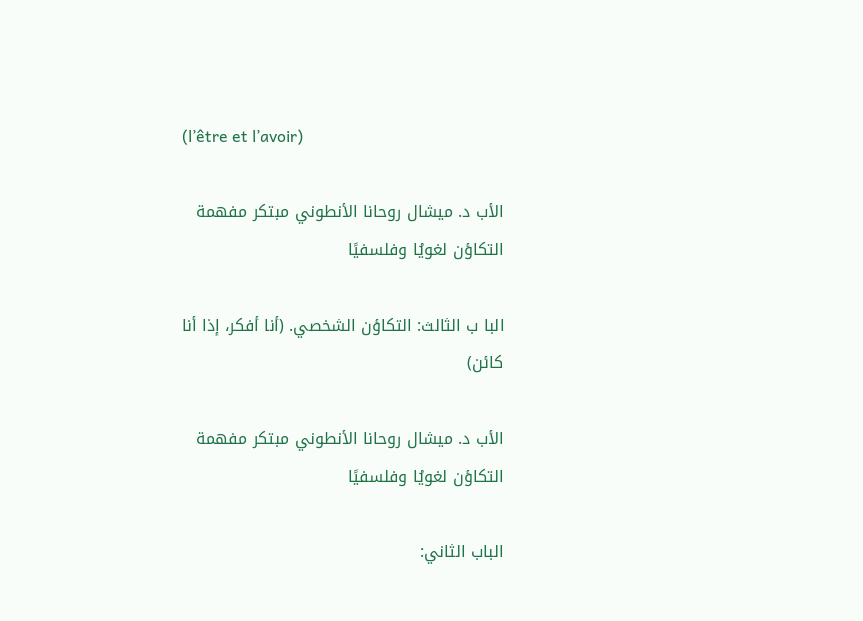(l’être et l’avoir)

الأب د. ميشال روحانا الأنطوني مبتكر مفهمة التكاؤن لغويُا وفلسفيًا

البا ب الثالث: التكاؤن الشخصي. (أنا أفكر، إذا أنا كائن)

الأب د. ميشال روحانا الأنطوني مبتكر مفهمة التكاؤن لغويُا وفلسفيًا

الباب الثاني: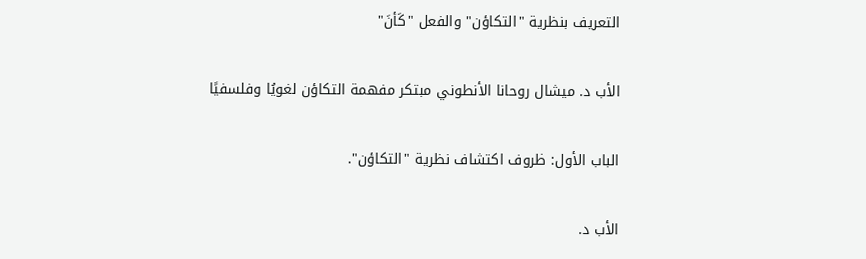التعريف بنظرية "التكاؤن" والفعل "كَأنَ"

الأب د. ميشال روحانا الأنطوني مبتكر مفهمة التكاؤن لغويُا وفلسفيًا

الباب الأول: ظروف اكتشاف نظرية "التكاؤن".

الأب د.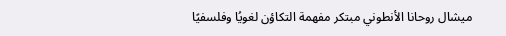ميشال روحانا الأنطوني مبتكر مفهمة التكاؤن لغويُا وفلسفيًا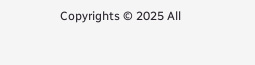Copyrights © 2025 All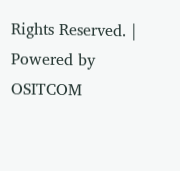Rights Reserved. | Powered by OSITCOM